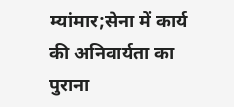म्यांमार;सेना में कार्य की अनिवार्यता का पुराना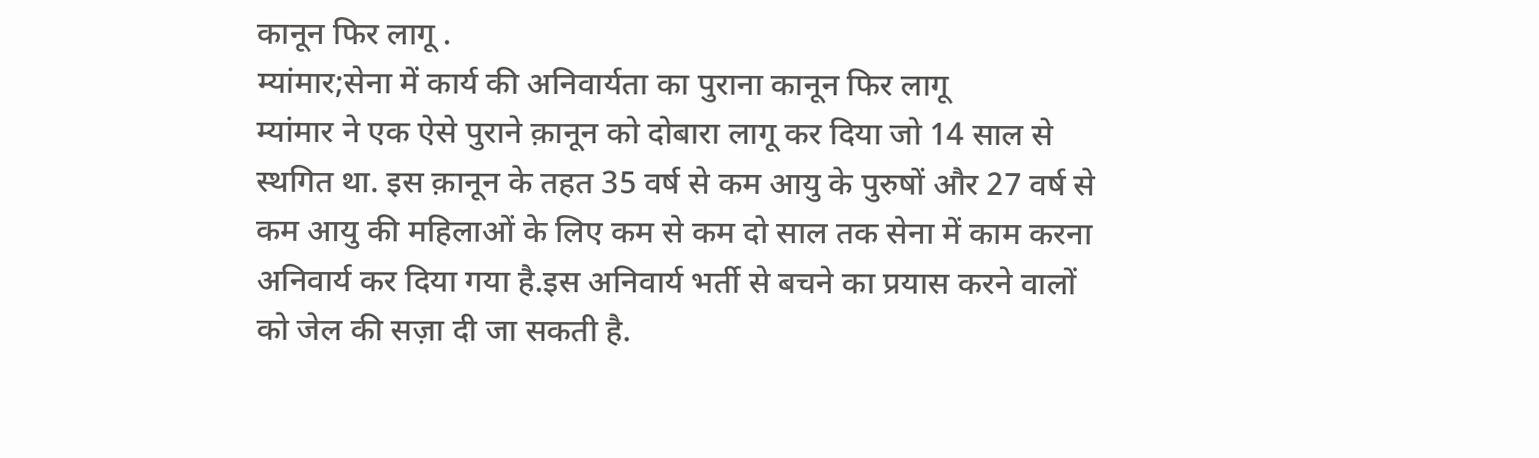कानून फिर लागू .
म्यांमार;सेना में कार्य की अनिवार्यता का पुराना कानून फिर लागू
म्यांमार ने एक ऐसे पुराने क़ानून को दोबारा लागू कर दिया जो 14 साल से स्थगित था. इस क़ानून के तहत 35 वर्ष से कम आयु के पुरुषों और 27 वर्ष से कम आयु की महिलाओं के लिए कम से कम दो साल तक सेना में काम करना अनिवार्य कर दिया गया है.इस अनिवार्य भर्ती से बचने का प्रयास करने वालों को जेल की सज़ा दी जा सकती है.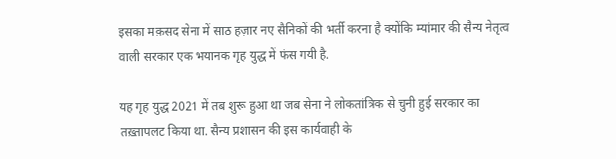इसका मक़सद सेना में साठ हज़ार नए सैनिकों की भर्ती करना है क्योंकि म्यांमार की सैन्य नेतृत्व वाली सरकार एक भयानक गृह युद्ध में फंस गयी है.

यह गृह युद्ध 2021 में तब शुरू हुआ था जब सेना ने लोकतांत्रिक से चुनी हुई सरकार का तख़्तापलट किया था. सैन्य प्रशासन की इस कार्यवाही के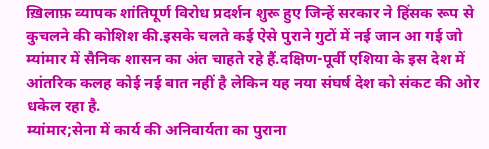ख़िलाफ़ व्यापक शांतिपूर्ण विरोध प्रदर्शन शुरू हुए जिन्हें सरकार ने हिंसक रूप से कुचलने की कोशिश की.इसके चलते कई ऐसे पुराने गुटों में नई जान आ गई जो म्यांमार में सैनिक शासन का अंत चाहते रहे हैं.दक्षिण-पूर्वी एशिया के इस देश में आंतरिक कलह कोई नई बात नहीं है लेकिन यह नया संघर्ष देश को संकट की ओर धकेल रहा है.
म्यांमार;सेना में कार्य की अनिवार्यता का पुराना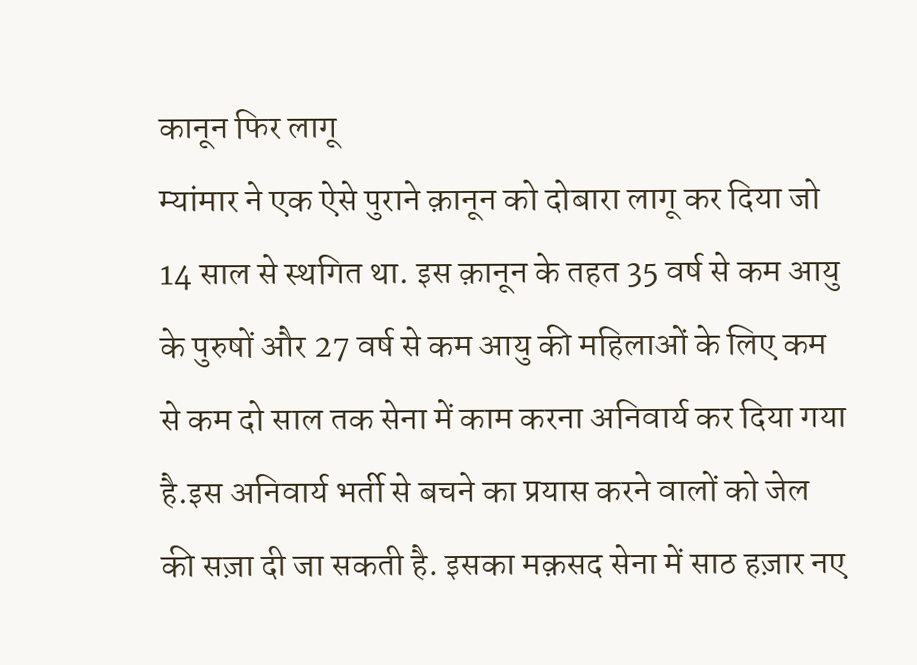कानून फिर लागू
म्यांमार ने एक ऐसे पुराने क़ानून को दोबारा लागू कर दिया जो 14 साल से स्थगित था. इस क़ानून के तहत 35 वर्ष से कम आयु के पुरुषों और 27 वर्ष से कम आयु की महिलाओं के लिए कम से कम दो साल तक सेना में काम करना अनिवार्य कर दिया गया है.इस अनिवार्य भर्ती से बचने का प्रयास करने वालों को जेल की सज़ा दी जा सकती है. इसका मक़सद सेना में साठ हज़ार नए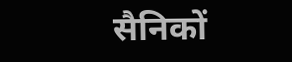सैनिकों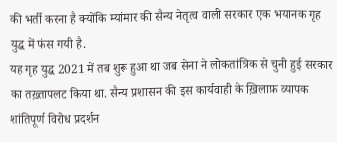की भर्ती करना है क्योंकि म्यांमार की सैन्य नेतृत्व वाली सरकार एक भयानक गृह युद्ध में फंस गयी है.
यह गृह युद्ध 2021 में तब शुरू हुआ था जब सेना ने लोकतांत्रिक से चुनी हुई सरकार का तख़्तापलट किया था. सैन्य प्रशासन की इस कार्यवाही के ख़िलाफ़ व्यापक शांतिपूर्ण विरोध प्रदर्शन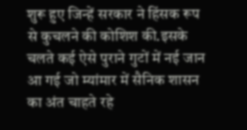शुरू हुए जिन्हें सरकार ने हिंसक रूप से कुचलने की कोशिश की.इसके चलते कई ऐसे पुराने गुटों में नई जान आ गई जो म्यांमार में सैनिक शासन का अंत चाहते रहे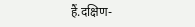हैं.दक्षिण-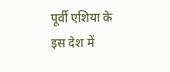पूर्वी एशिया के इस देश में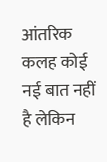आंतरिक कलह कोई नई बात नहीं है लेकिन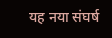यह नया संघर्ष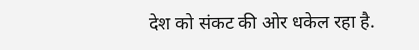देश को संकट की ओर धकेल रहा है.